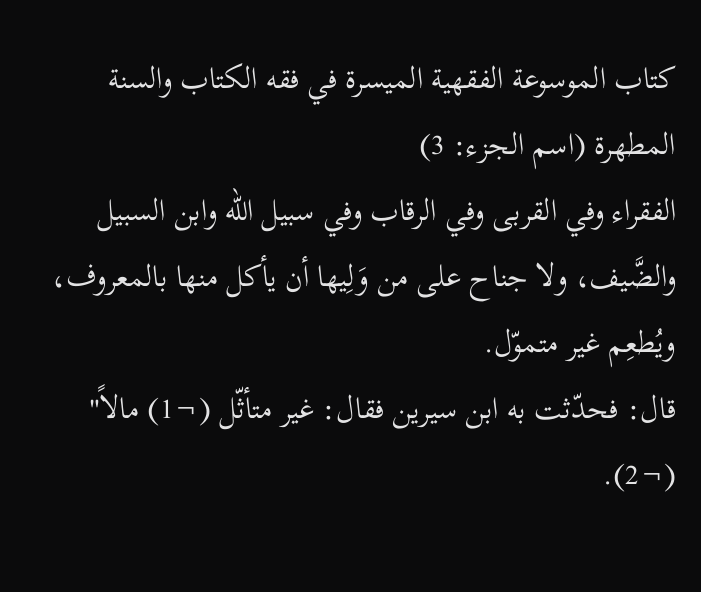كتاب الموسوعة الفقهية الميسرة في فقه الكتاب والسنة المطهرة (اسم الجزء: 3)
الفقراء وفي القربى وفي الرقاب وفي سبيل الله وابن السبيل والضَّيف، ولا جناح على من وَلِيها أن يأكل منها بالمعروف، ويُطعِم غير متموّل.
قال: فحدّثت به ابن سيرين فقال: غير متأثّل (¬1) مالاً" (¬2).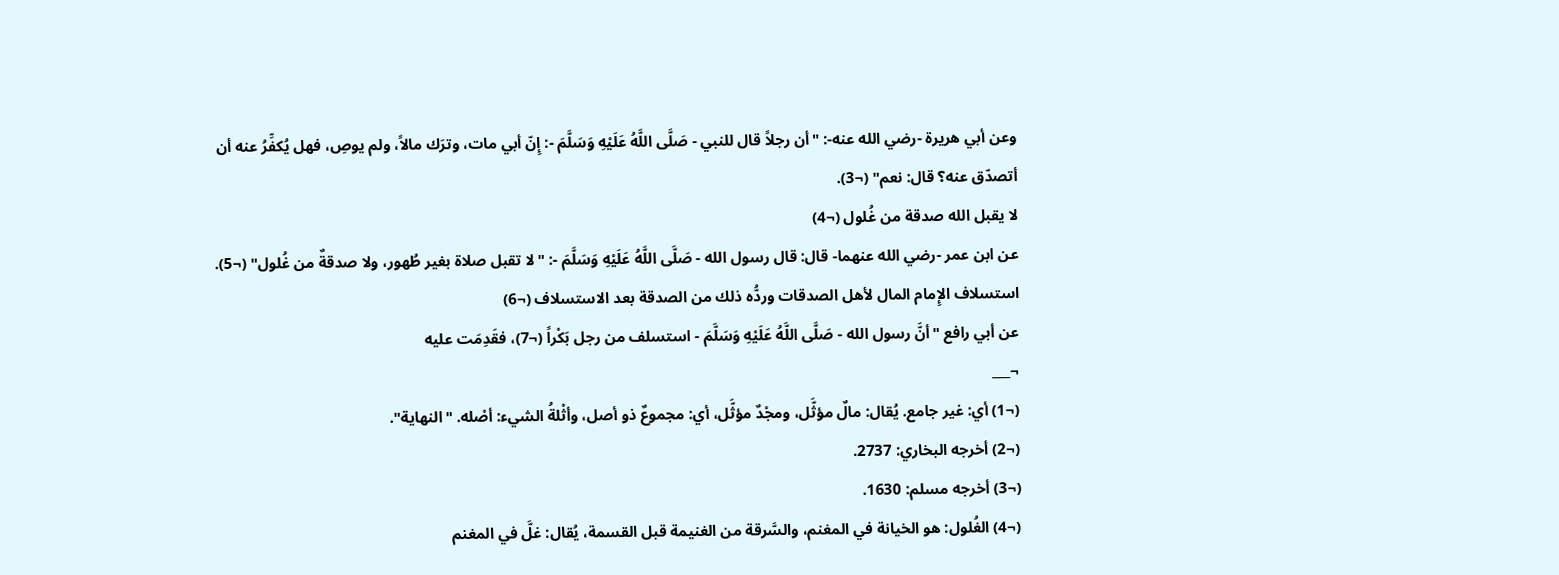وعن أبي هريرة -رضي الله عنه-: "أن رجلاً قال للنبي - صَلَّى اللَّهُ عَلَيْهِ وَسَلَّمَ -: إِنّ أبي مات، وترَك مالاً، ولم يوصِ، فهل يُكفِّرُ عنه أن أتصدّق عنه؟ قال: نعم" (¬3).
لا يقبل الله صدقة من غُلول (¬4)
عن ابن عمر -رضي الله عنهما- قال: قال رسول الله - صَلَّى اللَّهُ عَلَيْهِ وَسَلَّمَ -: "لا تقبل صلاة بغير طُهور، ولا صدقةٌ من غُلول" (¬5).
استسلاف الإِمام المال لأهل الصدقات وردُّه ذلك من الصدقة بعد الاستسلاف (¬6)
عن أبي رافع "أنَّ رسول الله - صَلَّى اللَّهُ عَلَيْهِ وَسَلَّمَ - استسلف من رجل بَكْراً (¬7)، فقَدِمَت عليه
¬___
(¬1) أي: غير جامع. يُقال: مالٌ مؤثَّل، ومجْدٌ مؤثَّل، أي: مجموعٌ ذو أصل، وأثْلةُ الشيء: أصْله. "النهاية".
(¬2) أخرجه البخاري: 2737.
(¬3) أخرجه مسلم: 1630.
(¬4) الغُلول: هو الخيانة في المغنم، والسَّرقة من الغنيمة قبل القسمة، يُقال: غلَّ في المغنم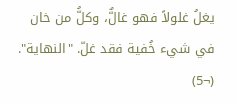يغلُ غلولاً فهو غالٌّ، وكلُّ من خان في شيء خُفية فقد غلّ. "النهاية".
(¬5)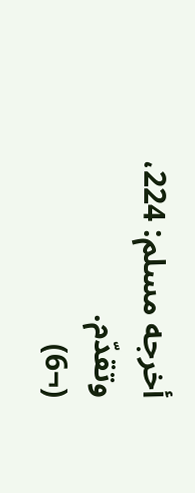أخرجه مسلم: 224، وتقدّم.
(¬6)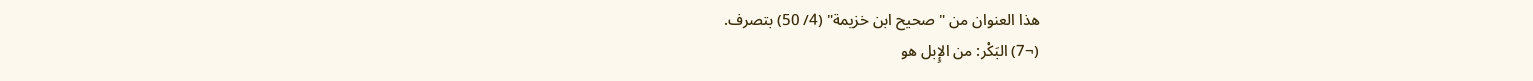هذا العنوان من "صحيح ابن خزيمة" (4/ 50) بتصرف.
(¬7) البَكْر: من الإِبل هو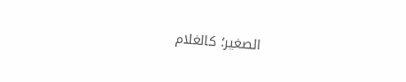الصغير؛ كالغلام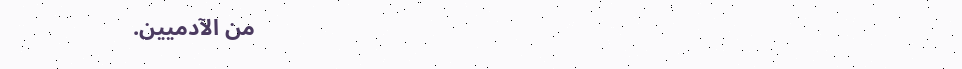من الآدميين.